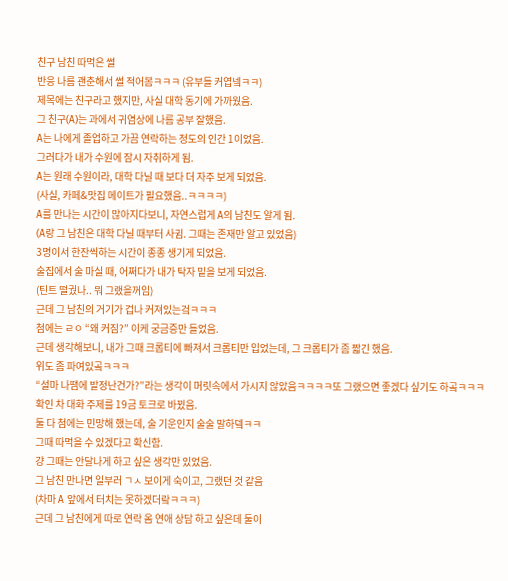친구 남친 따먹은 썰
반응 나름 괜춘해서 썰 적어봄ㅋㅋㅋ (유부들 커엽넼ㅋㅋ)
제목에는 친구라고 했지만, 사실 대학 동기에 가까웠음.
그 친구(A)는 과에서 귀염상에 나름 공부 잘했음.
A는 나에게 졸업하고 가끔 연락하는 정도의 인간 1이었음.
그러다가 내가 수원에 잠시 자취하게 됨.
A는 원래 수원이라, 대학 다닐 때 보다 더 자주 보게 되었음.
(사실, 카페&맛집 메이트가 필요했음..ㅋㅋㅋㅋ)
A를 만나는 시간이 많아지다보니, 자연스럽게 A의 남친도 알게 됨.
(A랑 그 남친은 대학 다닐 때부터 사귐. 그때는 존재만 알고 있었음)
3명이서 한잔씩하는 시간이 종종 생기게 되었음.
술집에서 술 마실 때, 어쩌다가 내가 탁자 밑을 보게 되었음.
(틴트 떨궜나.. 뭐 그랬을꺼임)
근데 그 남친의 거기가 겁나 커져있는겈ㅋㅋㅋ
첨에는 ㄹㅇ “왜 커짐?” 이케 궁금증만 들었음.
근데 생각해보니, 내가 그때 크롭티에 빠져서 크롭티만 입었는데, 그 크롭티가 좀 짧긴 했음.
위도 좀 파여있곸ㅋㅋㅋ
“설마 나땜에 발정난건가?”라는 생각이 머릿속에서 가시지 않았음ㅋㅋㅋㅋ또 그랬으면 좋겠다 싶기도 하곸ㅋㅋㅋ
확인 차 대화 주제를 19금 토크로 바뀠음.
둘 다 첨에는 민망해 했는데, 술 기운인지 술술 말하뎈ㅋㅋ
그때 따먹을 수 있겠다고 확신함.
걍 그때는 안달나게 하고 싶은 생각만 있었음.
그 남친 만나면 일부러 ㄱㅅ 보이게 숙이고, 그랬던 것 같음
(차마 A 앞에서 터치는 못하겠더랔ㅋㅋㅋ)
근데 그 남친에게 따로 연락 옴 연애 상담 하고 싶은데 둘이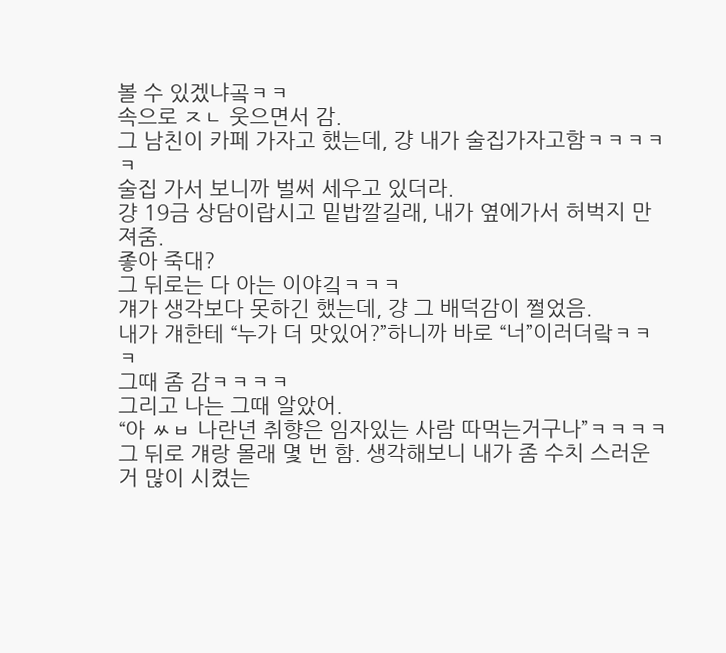볼 수 있겠냐곸ㅋㅋ
속으로 ㅈㄴ 웃으면서 감.
그 남친이 카페 가자고 했는데, 걍 내가 술집가자고함ㅋㅋㅋㅋㅋ
술집 가서 보니까 벌써 세우고 있더라.
걍 19금 상담이랍시고 밑밥깔길래, 내가 옆에가서 허벅지 만져줌.
좋아 죽대?
그 뒤로는 다 아는 이야깈ㅋㅋㅋ
걔가 생각보다 못하긴 했는데, 걍 그 배덕감이 쩔었음.
내가 걔한테 “누가 더 맛있어?”하니까 바로 “너”이러더랔ㅋㅋㅋ
그때 좀 감ㅋㅋㅋㅋ
그리고 나는 그때 알았어.
“아 ㅆㅂ 나란년 취향은 임자있는 사람 따먹는거구나”ㅋㅋㅋㅋ
그 뒤로 걔랑 몰래 몇 번 함. 생각해보니 내가 좀 수치 스러운거 많이 시켰는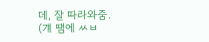데, 잘 따라와줌.
(걔 땜에 ㅆㅂ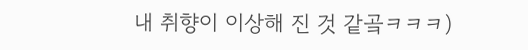내 취향이 이상해 진 것 같곸ㅋㅋㅋ)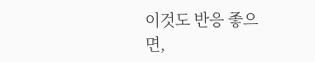이것도 반응 좋으면,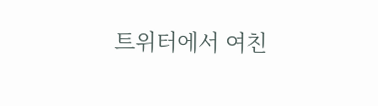트위터에서 여친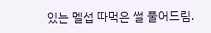있는 멜섭 따먹은 썰 풀어드림.